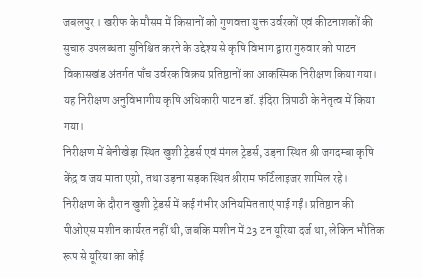जबलपुर । खरीफ के मौसम में किसानों को गुणवत्ता युक्त उर्वरकों एवं कीटनाशकों की सुचारु उपलब्धता सुनिश्चित करने के उद्देश्य से कृषि विभाग द्वारा गुरुवार को पाटन विकासखंड अंतर्गत पाँच उर्वरक विक्रय प्रतिष्ठानों का आकस्मिक निरीक्षण किया गया। यह निरीक्षण अनुविभागीय कृषि अधिकारी पाटन डॉ. इंदिरा त्रिपाठी के नेतृत्व में किया गया।
निरीक्षण में बेनीखेड़ा स्थित खुशी ट्रेडर्स एवं मंगल ट्रेडर्स, उड़ना स्थित श्री जगदम्बा कृषि केंद्र व जय माता एग्रो, तथा उड़ना सड़क स्थित श्रीराम फर्टिलाइजर शामिल रहे।
निरीक्षण के दौरान खुशी ट्रेडर्स में कई गंभीर अनियमितताएं पाई गईं। प्रतिष्ठान की पीओएस मशीन कार्यरत नहीं थी, जबकि मशीन में 23 टन यूरिया दर्ज था, लेकिन भौतिक रूप से यूरिया का कोई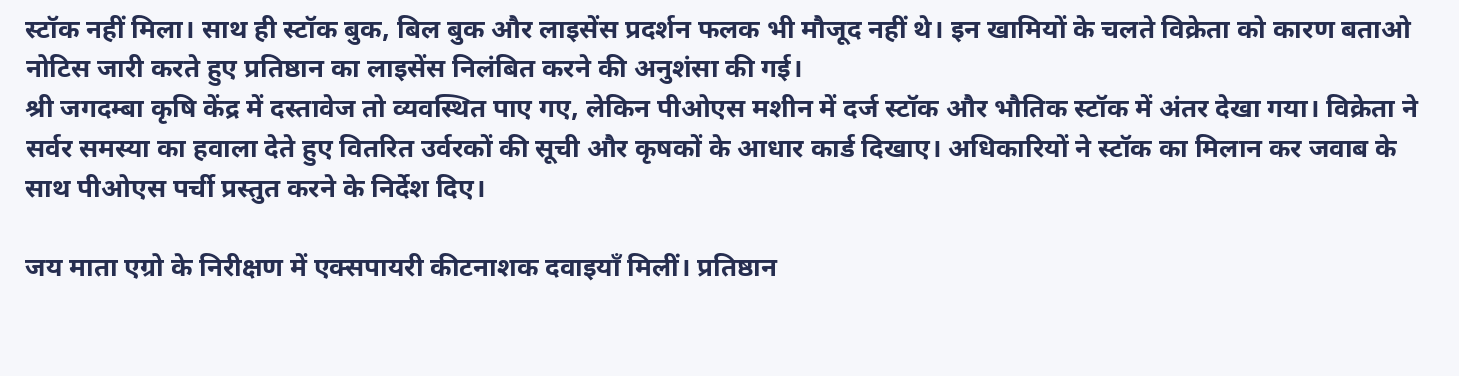स्टॉक नहीं मिला। साथ ही स्टॉक बुक, बिल बुक और लाइसेंस प्रदर्शन फलक भी मौजूद नहीं थे। इन खामियों के चलते विक्रेता को कारण बताओ नोटिस जारी करते हुए प्रतिष्ठान का लाइसेंस निलंबित करने की अनुशंसा की गई।
श्री जगदम्बा कृषि केंद्र में दस्तावेज तो व्यवस्थित पाए गए, लेकिन पीओएस मशीन में दर्ज स्टॉक और भौतिक स्टॉक में अंतर देखा गया। विक्रेता ने सर्वर समस्या का हवाला देते हुए वितरित उर्वरकों की सूची और कृषकों के आधार कार्ड दिखाए। अधिकारियों ने स्टॉक का मिलान कर जवाब के साथ पीओएस पर्ची प्रस्तुत करने के निर्देश दिए।

जय माता एग्रो के निरीक्षण में एक्सपायरी कीटनाशक दवाइयाँ मिलीं। प्रतिष्ठान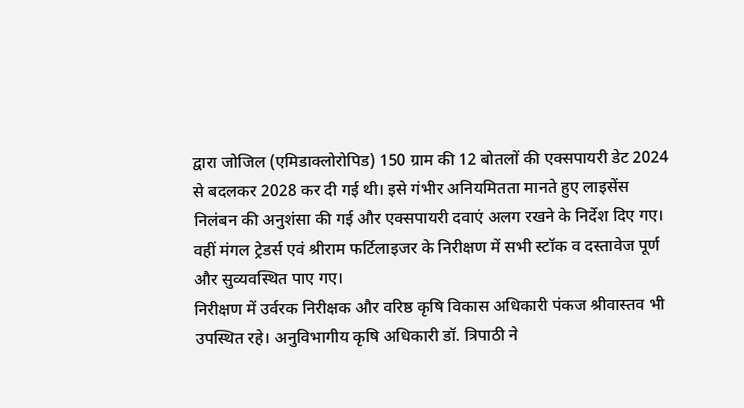द्वारा जोजिल (एमिडाक्लोरोपिड) 150 ग्राम की 12 बोतलों की एक्सपायरी डेट 2024 से बदलकर 2028 कर दी गई थी। इसे गंभीर अनियमितता मानते हुए लाइसेंस निलंबन की अनुशंसा की गई और एक्सपायरी दवाएं अलग रखने के निर्देश दिए गए। वहीं मंगल ट्रेडर्स एवं श्रीराम फर्टिलाइजर के निरीक्षण में सभी स्टॉक व दस्तावेज पूर्ण और सुव्यवस्थित पाए गए।
निरीक्षण में उर्वरक निरीक्षक और वरिष्ठ कृषि विकास अधिकारी पंकज श्रीवास्तव भी उपस्थित रहे। अनुविभागीय कृषि अधिकारी डॉ. त्रिपाठी ने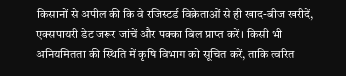किसानों से अपील की कि वे रजिस्टर्ड विक्रेताओं से ही खाद-बीज खरीदें, एक्सपायरी डेट जरूर जांचें और पक्का बिल प्राप्त करें। किसी भी अनियमितता की स्थिति में कृषि विभाग को सूचित करें, ताकि त्वरित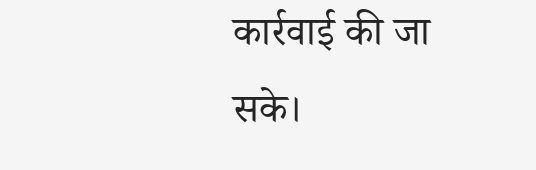कार्रवाई की जा सके।